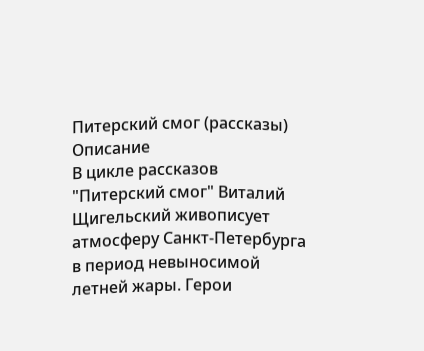Питерский смог (рассказы)
Описание
В цикле рассказов "Питерский смог" Виталий Щигельский живописует атмосферу Санкт-Петербурга в период невыносимой летней жары. Герои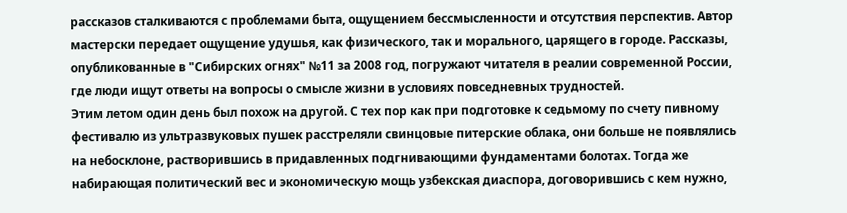рассказов сталкиваются с проблемами быта, ощущением бессмысленности и отсутствия перспектив. Автор мастерски передает ощущение удушья, как физического, так и морального, царящего в городе. Рассказы, опубликованные в "Сибирских огнях" №11 за 2008 год, погружают читателя в реалии современной России, где люди ищут ответы на вопросы о смысле жизни в условиях повседневных трудностей.
Этим летом один день был похож на другой. С тех пор как при подготовке к седьмому по счету пивному фестивалю из ультразвуковых пушек расстреляли свинцовые питерские облака, они больше не появлялись на небосклоне, растворившись в придавленных подгнивающими фундаментами болотах. Тогда же набирающая политический вес и экономическую мощь узбекская диаспора, договорившись с кем нужно,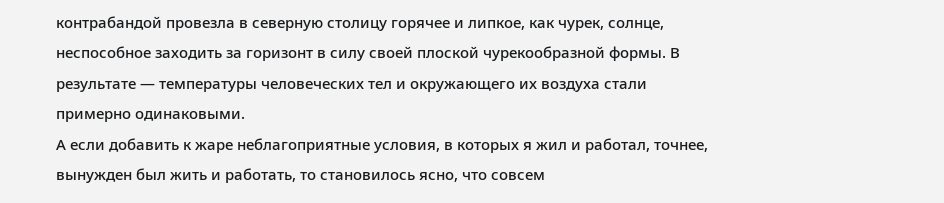контрабандой провезла в северную столицу горячее и липкое, как чурек, солнце, неспособное заходить за горизонт в силу своей плоской чурекообразной формы. В результате — температуры человеческих тел и окружающего их воздуха стали примерно одинаковыми.
А если добавить к жаре неблагоприятные условия, в которых я жил и работал, точнее, вынужден был жить и работать, то становилось ясно, что совсем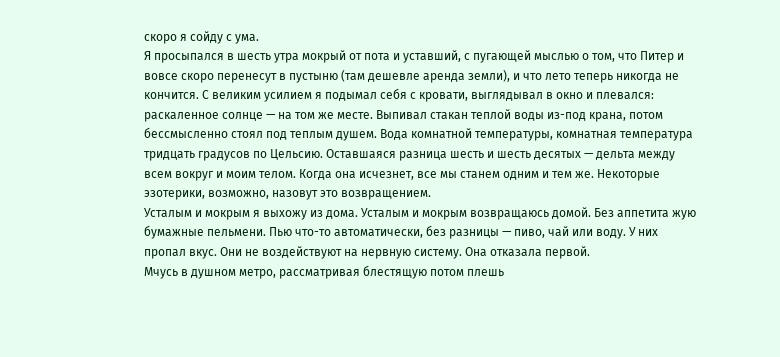скоро я сойду с ума.
Я просыпался в шесть утра мокрый от пота и уставший, с пугающей мыслью о том, что Питер и вовсе скоро перенесут в пустыню (там дешевле аренда земли), и что лето теперь никогда не кончится. С великим усилием я подымал себя с кровати, выглядывал в окно и плевался: раскаленное солнце — на том же месте. Выпивал стакан теплой воды из-под крана, потом бессмысленно стоял под теплым душем. Вода комнатной температуры, комнатная температура тридцать градусов по Цельсию. Оставшаяся разница шесть и шесть десятых — дельта между всем вокруг и моим телом. Когда она исчезнет, все мы станем одним и тем же. Некоторые эзотерики, возможно, назовут это возвращением.
Усталым и мокрым я выхожу из дома. Усталым и мокрым возвращаюсь домой. Без аппетита жую бумажные пельмени. Пью что-то автоматически, без разницы — пиво, чай или воду. У них пропал вкус. Они не воздействуют на нервную систему. Она отказала первой.
Мчусь в душном метро, рассматривая блестящую потом плешь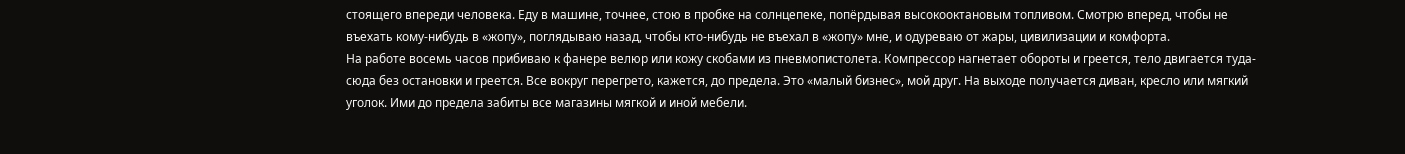стоящего впереди человека. Еду в машине, точнее, стою в пробке на солнцепеке, попёрдывая высокооктановым топливом. Смотрю вперед, чтобы не въехать кому-нибудь в «жопу», поглядываю назад, чтобы кто-нибудь не въехал в «жопу» мне, и одуреваю от жары, цивилизации и комфорта.
На работе восемь часов прибиваю к фанере велюр или кожу скобами из пневмопистолета. Компрессор нагнетает обороты и греется, тело двигается туда-сюда без остановки и греется. Все вокруг перегрето, кажется, до предела. Это «малый бизнес», мой друг. На выходе получается диван, кресло или мягкий уголок. Ими до предела забиты все магазины мягкой и иной мебели.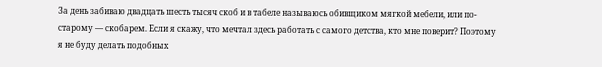За день забиваю двадцать шесть тысяч скоб и в табеле называюсь обивщиком мягкой мебели, или по-старому — скобарем. Если я скажу, что мечтал здесь работать с самого детства, кто мне поверит? Поэтому я не буду делать подобных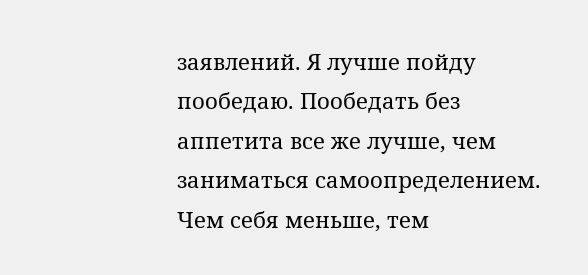заявлений. Я лучше пойду пообедаю. Пообедать без аппетита все же лучше, чем заниматься самоопределением. Чем себя меньше, тем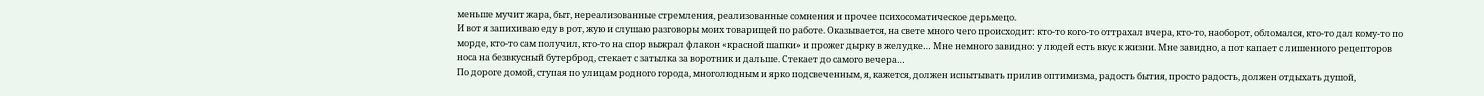меньше мучит жара, быт, нереализованные стремления, реализованные сомнения и прочее психосоматическое дерьмецо.
И вот я запихиваю еду в рот, жую и слушаю разговоры моих товарищей по работе. Оказывается, на свете много чего происходит: кто-то кого-то оттрахал вчера, кто-то, наоборот, обломался, кто-то дал кому-то по морде, кто-то сам получил, кто-то на спор выжрал флакон «красной шапки» и прожег дырку в желудке… Мне немного завидно: у людей есть вкус к жизни. Мне завидно, а пот капает с лишенного рецепторов носа на безвкусный бутерброд, стекает с затылка за воротник и дальше. Стекает до самого вечера…
По дороге домой, ступая по улицам родного города, многолюдным и ярко подсвеченным, я, кажется, должен испытывать прилив оптимизма, радость бытия, просто радость, должен отдыхать душой,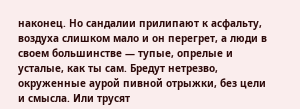наконец. Но сандалии прилипают к асфальту, воздуха слишком мало и он перегрет, а люди в своем большинстве — тупые, опрелые и усталые, как ты сам. Бредут нетрезво, окруженные аурой пивной отрыжки, без цели и смысла. Или трусят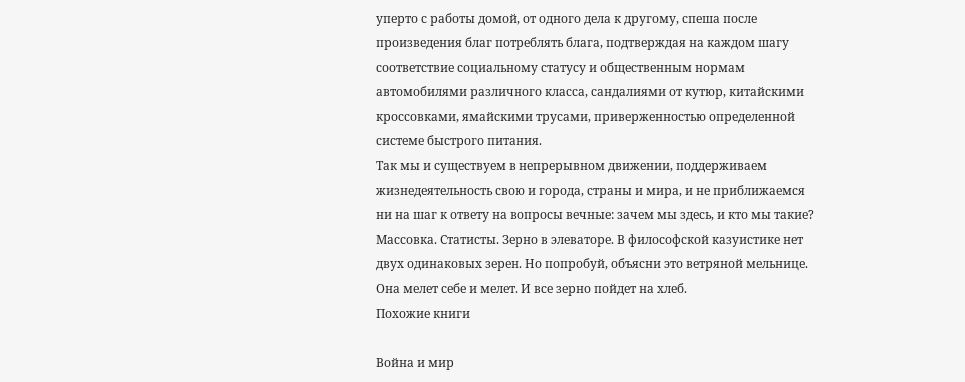уперто с работы домой, от одного дела к другому, спеша после произведения благ потреблять блага, подтверждая на каждом шагу соответствие социальному статусу и общественным нормам автомобилями различного класса, сандалиями от кутюр, китайскими кроссовками, ямайскими трусами, приверженностью определенной системе быстрого питания.
Так мы и существуем в непрерывном движении, поддерживаем жизнедеятельность свою и города, страны и мира, и не приближаемся ни на шаг к ответу на вопросы вечные: зачем мы здесь, и кто мы такие? Массовка. Статисты. Зерно в элеваторе. В философской казуистике нет двух одинаковых зерен. Но попробуй, объясни это ветряной мельнице. Она мелет себе и мелет. И все зерно пойдет на хлеб.
Похожие книги

Война и мир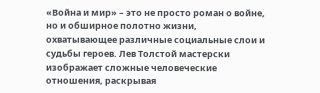«Война и мир» – это не просто роман о войне, но и обширное полотно жизни, охватывающее различные социальные слои и судьбы героев. Лев Толстой мастерски изображает сложные человеческие отношения, раскрывая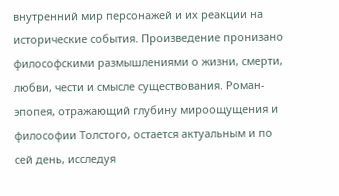внутренний мир персонажей и их реакции на исторические события. Произведение пронизано философскими размышлениями о жизни, смерти, любви, чести и смысле существования. Роман-эпопея, отражающий глубину мироощущения и философии Толстого, остается актуальным и по сей день, исследуя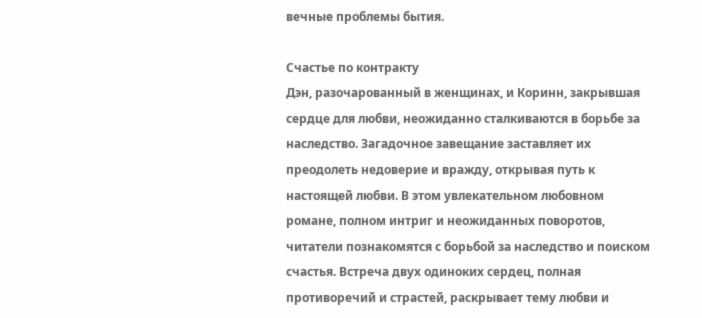вечные проблемы бытия.

Счастье по контракту
Дэн, разочарованный в женщинах, и Коринн, закрывшая сердце для любви, неожиданно сталкиваются в борьбе за наследство. Загадочное завещание заставляет их преодолеть недоверие и вражду, открывая путь к настоящей любви. В этом увлекательном любовном романе, полном интриг и неожиданных поворотов, читатели познакомятся с борьбой за наследство и поиском счастья. Встреча двух одиноких сердец, полная противоречий и страстей, раскрывает тему любви и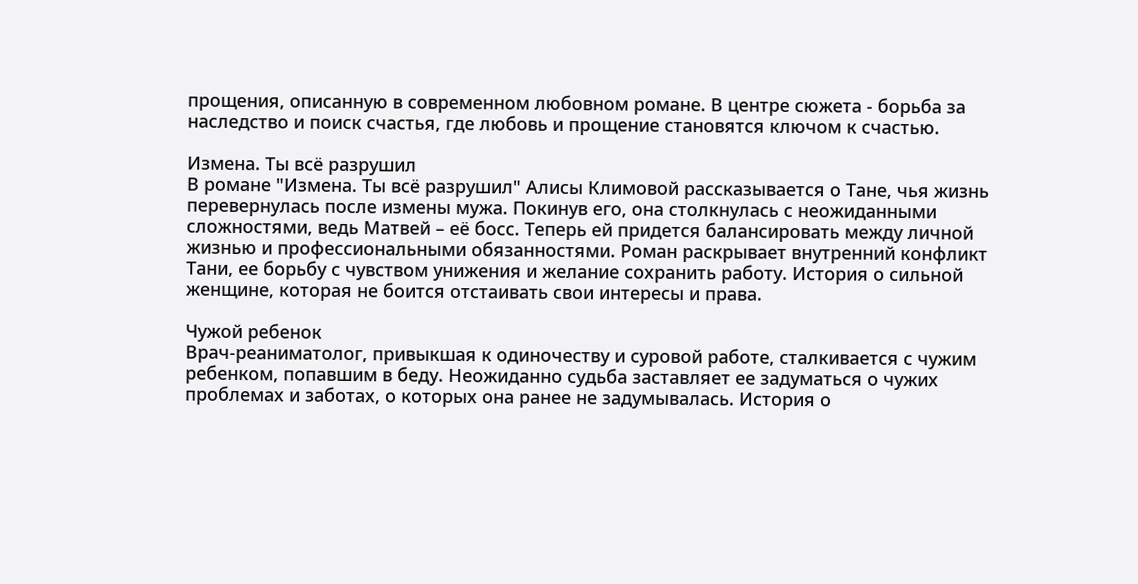прощения, описанную в современном любовном романе. В центре сюжета - борьба за наследство и поиск счастья, где любовь и прощение становятся ключом к счастью.

Измена. Ты всё разрушил
В романе "Измена. Ты всё разрушил" Алисы Климовой рассказывается о Тане, чья жизнь перевернулась после измены мужа. Покинув его, она столкнулась с неожиданными сложностями, ведь Матвей – её босс. Теперь ей придется балансировать между личной жизнью и профессиональными обязанностями. Роман раскрывает внутренний конфликт Тани, ее борьбу с чувством унижения и желание сохранить работу. История о сильной женщине, которая не боится отстаивать свои интересы и права.

Чужой ребенок
Врач-реаниматолог, привыкшая к одиночеству и суровой работе, сталкивается с чужим ребенком, попавшим в беду. Неожиданно судьба заставляет ее задуматься о чужих проблемах и заботах, о которых она ранее не задумывалась. История о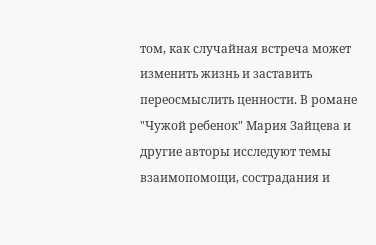том, как случайная встреча может изменить жизнь и заставить переосмыслить ценности. В романе "Чужой ребенок" Мария Зайцева и другие авторы исследуют темы взаимопомощи, сострадания и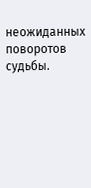неожиданных поворотов судьбы.